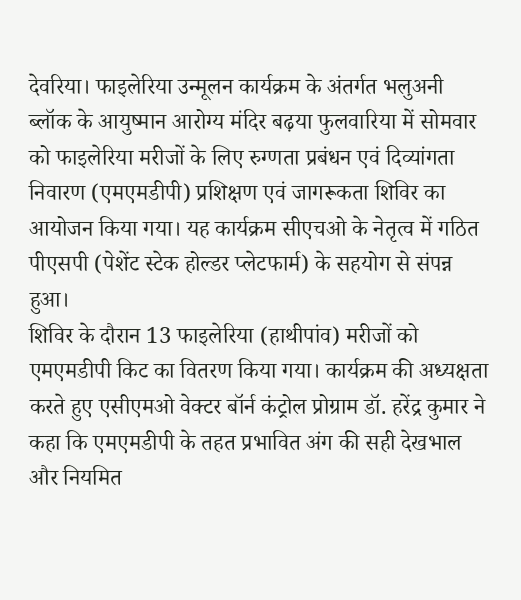देवरिया। फाइलेरिया उन्मूलन कार्यक्रम के अंतर्गत भलुअनी ब्लॉक के आयुष्मान आरोग्य मंदिर बढ़या फुलवारिया में सोमवार को फाइलेरिया मरीजों के लिए रुग्णता प्रबंधन एवं दिव्यांगता निवारण (एमएमडीपी) प्रशिक्षण एवं जागरूकता शिविर का आयोजन किया गया। यह कार्यक्रम सीएचओ के नेतृत्व में गठित पीएसपी (पेशेंट स्टेक होल्डर प्लेटफार्म) के सहयोग से संपन्न हुआ।
शिविर के दौरान 13 फाइलेरिया (हाथीपांव) मरीजों को एमएमडीपी किट का वितरण किया गया। कार्यक्रम की अध्यक्षता करते हुए एसीएमओ वेक्टर बॉर्न कंट्रोल प्रोग्राम डॉ. हरेंद्र कुमार ने कहा कि एमएमडीपी के तहत प्रभावित अंग की सही देखभाल और नियमित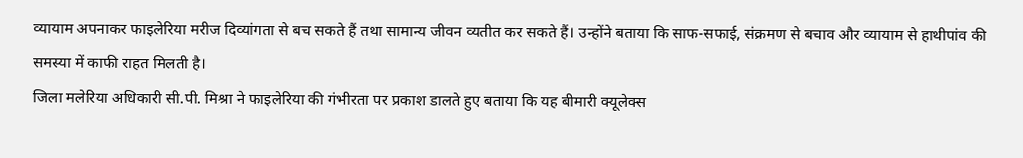व्यायाम अपनाकर फाइलेरिया मरीज दिव्यांगता से बच सकते हैं तथा सामान्य जीवन व्यतीत कर सकते हैं। उन्होंने बताया कि साफ-सफाई, संक्रमण से बचाव और व्यायाम से हाथीपांव की समस्या में काफी राहत मिलती है।
जिला मलेरिया अधिकारी सी.पी. मिश्रा ने फाइलेरिया की गंभीरता पर प्रकाश डालते हुए बताया कि यह बीमारी क्यूलेक्स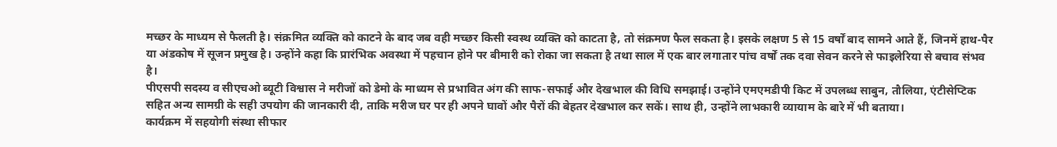मच्छर के माध्यम से फैलती है। संक्रमित व्यक्ति को काटने के बाद जब वही मच्छर किसी स्वस्थ व्यक्ति को काटता है, तो संक्रमण फैल सकता है। इसके लक्षण 5 से 15 वर्षों बाद सामने आते हैं, जिनमें हाथ-पैर या अंडकोष में सूजन प्रमुख है। उन्होंने कहा कि प्रारंभिक अवस्था में पहचान होने पर बीमारी को रोका जा सकता है तथा साल में एक बार लगातार पांच वर्षों तक दवा सेवन करने से फाइलेरिया से बचाव संभव है।
पीएसपी सदस्य व सीएचओ ब्यूटी विश्वास ने मरीजों को डेमो के माध्यम से प्रभावित अंग की साफ-सफाई और देखभाल की विधि समझाई। उन्होंने एमएमडीपी किट में उपलब्ध साबुन, तौलिया, एंटीसेप्टिक सहित अन्य सामग्री के सही उपयोग की जानकारी दी, ताकि मरीज घर पर ही अपने घावों और पैरों की बेहतर देखभाल कर सकें। साथ ही, उन्होंने लाभकारी व्यायाम के बारे में भी बताया।
कार्यक्रम में सहयोगी संस्था सीफार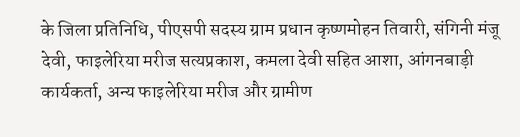के जिला प्रतिनिधि, पीएसपी सदस्य ग्राम प्रधान कृष्णमोहन तिवारी, संगिनी मंजू देवी, फाइलेरिया मरीज सत्यप्रकाश, कमला देवी सहित आशा, आंगनबाड़ी कार्यकर्ता, अन्य फाइलेरिया मरीज और ग्रामीण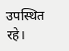उपस्थित रहे।